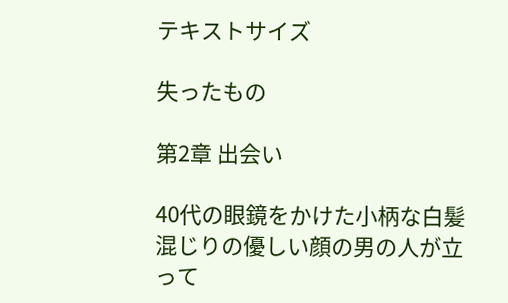テキストサイズ

失ったもの

第2章 出会い

40代の眼鏡をかけた小柄な白髪混じりの優しい顔の男の人が立って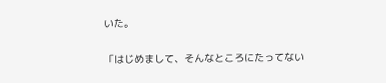いた。

「はじめまして、そんなところにたってない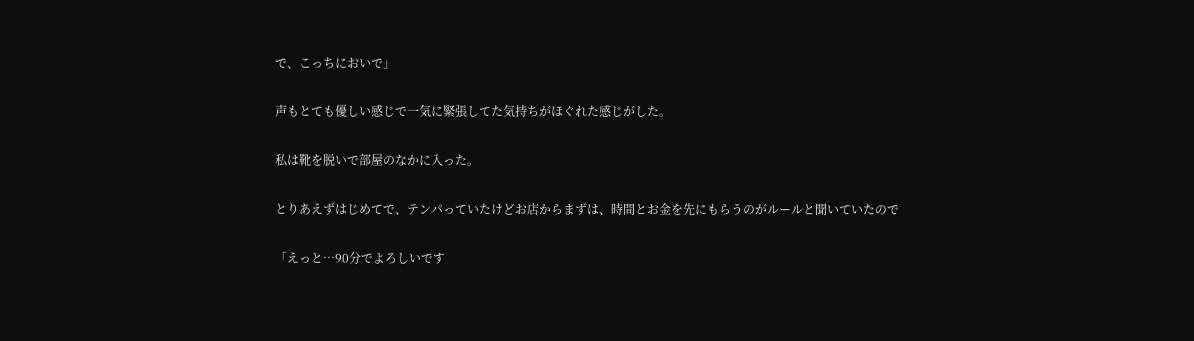で、こっちにおいで」

声もとても優しい感じで一気に緊張してた気持ちがほぐれた感じがした。

私は靴を脱いで部屋のなかに入った。

とりあえずはじめてで、テンパっていたけどお店からまずは、時間とお金を先にもらうのがルールと聞いていたので

「えっと…90分でよろしいです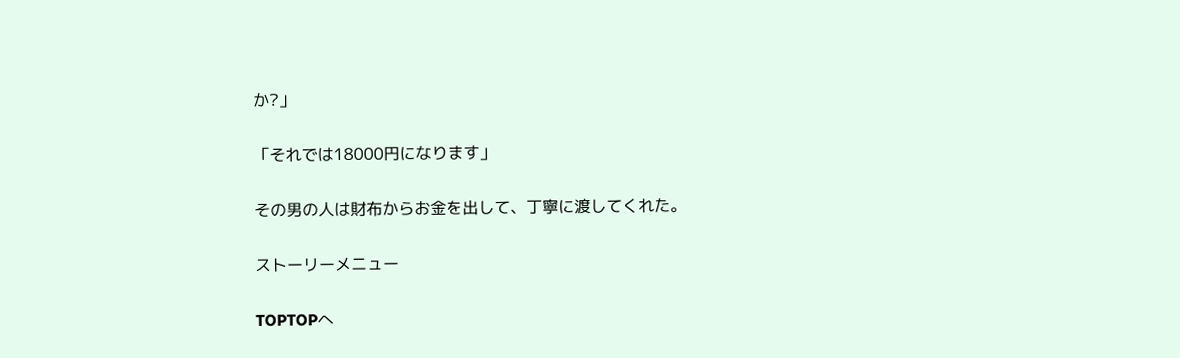か?」

「それでは18000円になります」

その男の人は財布からお金を出して、丁寧に渡してくれた。

ストーリーメニュー

TOPTOPへ